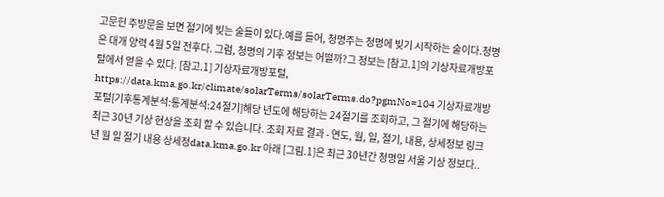고문헌 주방문을 보면 절기에 빚는 술들이 있다.예를 들어, 청명주는 청명에 빚기 시작하는 술이다.청명은 대개 양력 4월 5일 전후다. 그럼, 청명의 기후 정보는 어떨까?그 정보는 [참고.1]의 기상자료개방포털에서 얻을 수 있다. [참고.1] 기상자료개방포털, https://data.kma.go.kr/climate/solarTerms/solarTerms.do?pgmNo=104 기상자료개방포털[기후통계분석:통계분석:24절기]해당 년도에 해당하는 24절기를 조회하고, 그 절기에 해당하는 최근 30년 기상 현상을 조회 할 수 있습니다. 조회 자료 결과 - 연도, 월, 일, 절기, 내용, 상세정보 링크 년 월 일 절기 내용 상세정data.kma.go.kr 아래 [그림.1]은 최근 30년간 청명일 서울 기상 정보다..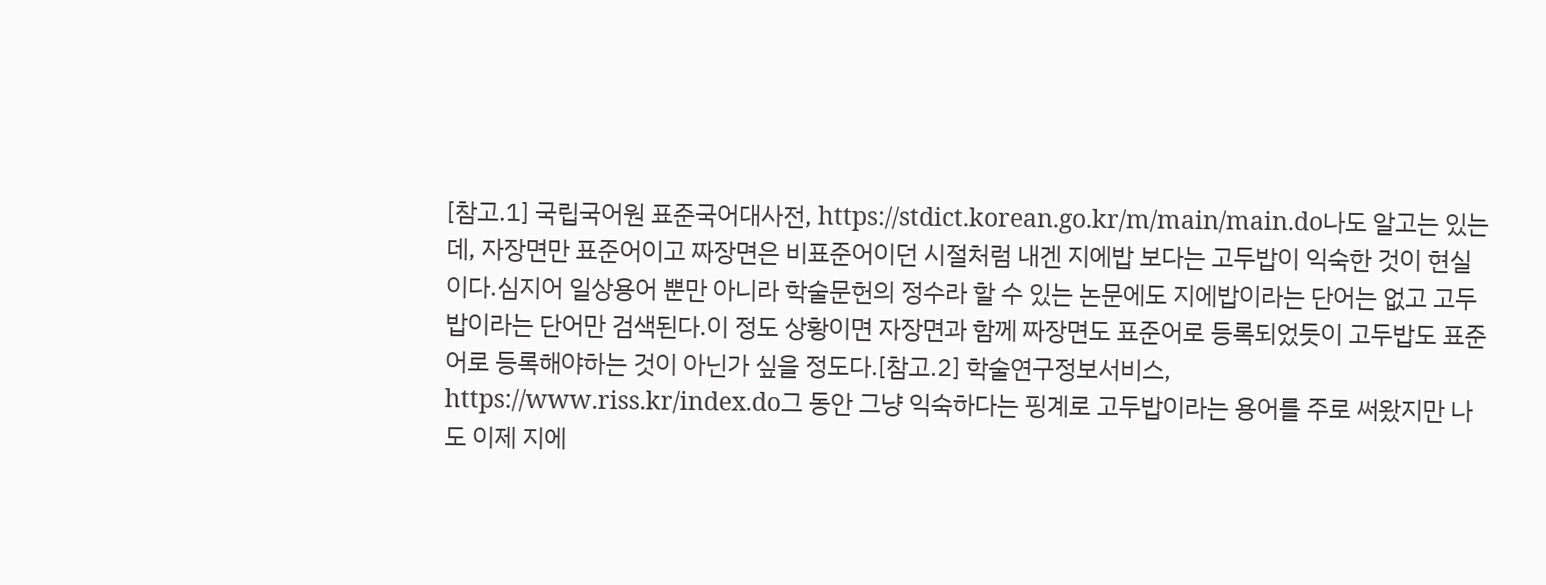[참고.1] 국립국어원 표준국어대사전, https://stdict.korean.go.kr/m/main/main.do나도 알고는 있는데, 자장면만 표준어이고 짜장면은 비표준어이던 시절처럼 내겐 지에밥 보다는 고두밥이 익숙한 것이 현실이다.심지어 일상용어 뿐만 아니라 학술문헌의 정수라 할 수 있는 논문에도 지에밥이라는 단어는 없고 고두밥이라는 단어만 검색된다.이 정도 상황이면 자장면과 함께 짜장면도 표준어로 등록되었듯이 고두밥도 표준어로 등록해야하는 것이 아닌가 싶을 정도다.[참고.2] 학술연구정보서비스, https://www.riss.kr/index.do그 동안 그냥 익숙하다는 핑계로 고두밥이라는 용어를 주로 써왔지만 나도 이제 지에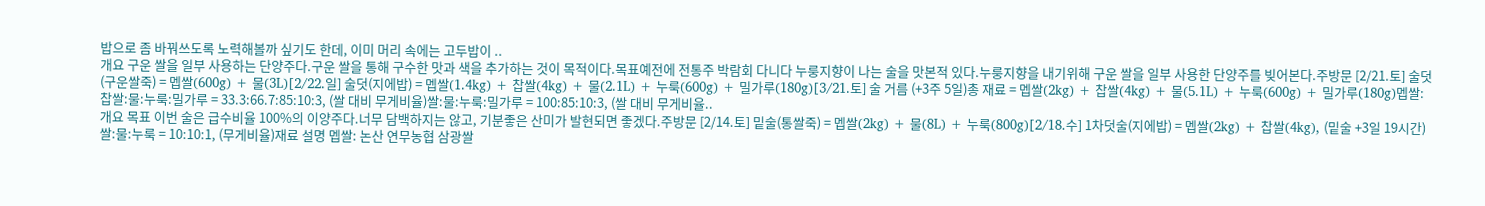밥으로 좀 바꿔쓰도록 노력해볼까 싶기도 한데, 이미 머리 속에는 고두밥이 ..
개요 구운 쌀을 일부 사용하는 단양주다.구운 쌀을 통해 구수한 맛과 색을 추가하는 것이 목적이다.목표예전에 전통주 박람회 다니다 누룽지향이 나는 술을 맛본적 있다.누룽지향을 내기위해 구운 쌀을 일부 사용한 단양주를 빚어본다.주방문 [2/21.토] 술덧(구운쌀죽) = 멥쌀(600g) + 물(3L)[2/22.일] 술덧(지에밥) = 멥쌀(1.4kg) + 찹쌀(4kg) + 물(2.1L) + 누룩(600g) + 밀가루(180g)[3/21.토] 술 거름 (+3주 5일)총 재료 = 멥쌀(2kg) + 찹쌀(4kg) + 물(5.1L) + 누룩(600g) + 밀가루(180g)멥쌀:찹쌀:물:누룩:밀가루 = 33.3:66.7:85:10:3, (쌀 대비 무게비율)쌀:물:누룩:밀가루 = 100:85:10:3, (쌀 대비 무게비율..
개요 목표 이번 술은 급수비율 100%의 이양주다.너무 담백하지는 않고, 기분좋은 산미가 발현되면 좋겠다.주방문 [2/14.토] 밑술(통쌀죽) = 멥쌀(2kg) + 물(8L) + 누룩(800g)[2/18.수] 1차덧술(지에밥) = 멥쌀(2kg) + 찹쌀(4kg), (밑술 +3일 19시간)쌀:물:누룩 = 10:10:1, (무게비율)재료 설명 멥쌀: 논산 연무농협 삼광쌀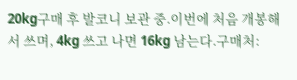20kg구매 후 발코니 보관 중.이번에 처음 개봉해서 쓰며, 4kg 쓰고 나면 16kg 남는다.구매처: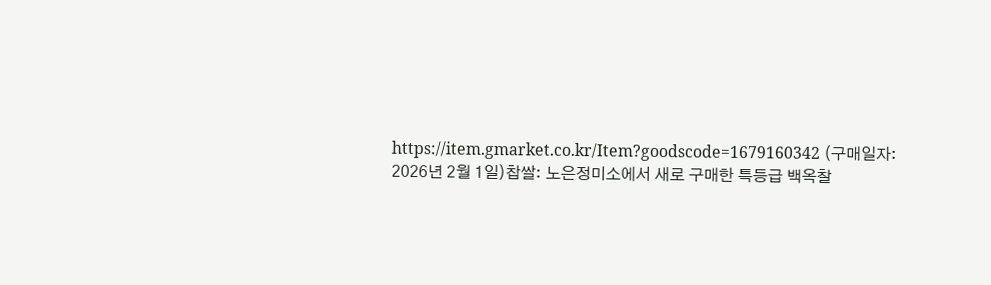https://item.gmarket.co.kr/Item?goodscode=1679160342 (구매일자: 2026년 2월 1일)찹쌀: 노은정미소에서 새로 구매한 특등급 백옥찰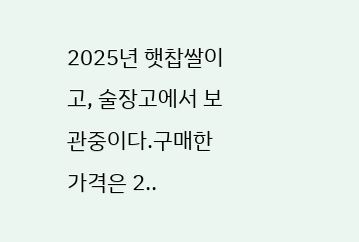2025년 햇찹쌀이고, 술장고에서 보관중이다.구매한 가격은 2..